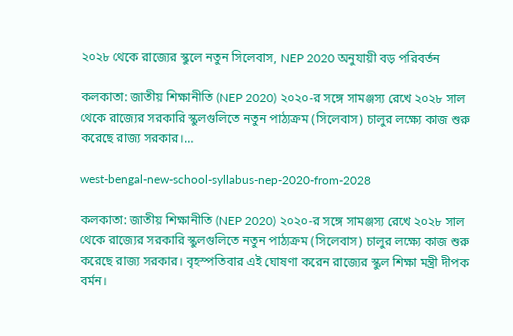২০২৮ থেকে রাজ্যের স্কুলে নতুন সিলেবাস, NEP 2020 অনুযায়ী বড় পরিবর্তন

কলকাতা: জাতীয় শিক্ষানীতি (NEP 2020) ২০২০-র সঙ্গে সামঞ্জস্য রেখে ২০২৮ সাল থেকে রাজ্যের সরকারি স্কুলগুলিতে নতুন পাঠ্যক্রম (সিলেবাস) চালুর লক্ষ্যে কাজ শুরু করেছে রাজ্য সরকার।…

west-bengal-new-school-syllabus-nep-2020-from-2028

কলকাতা: জাতীয় শিক্ষানীতি (NEP 2020) ২০২০-র সঙ্গে সামঞ্জস্য রেখে ২০২৮ সাল থেকে রাজ্যের সরকারি স্কুলগুলিতে নতুন পাঠ্যক্রম (সিলেবাস) চালুর লক্ষ্যে কাজ শুরু করেছে রাজ্য সরকার। বৃহস্পতিবার এই ঘোষণা করেন রাজ্যের স্কুল শিক্ষা মন্ত্রী দীপক বর্মন।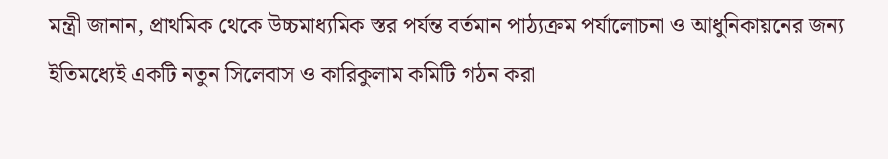মন্ত্রী জানান, প্রাথমিক থেকে উচ্চমাধ্যমিক স্তর পর্যন্ত বর্তমান পাঠ্যক্রম পর্যালোচনা ও আধুনিকায়নের জন্য ইতিমধ্যেই একটি নতুন সিলেবাস ও কারিকুলাম কমিটি গঠন করা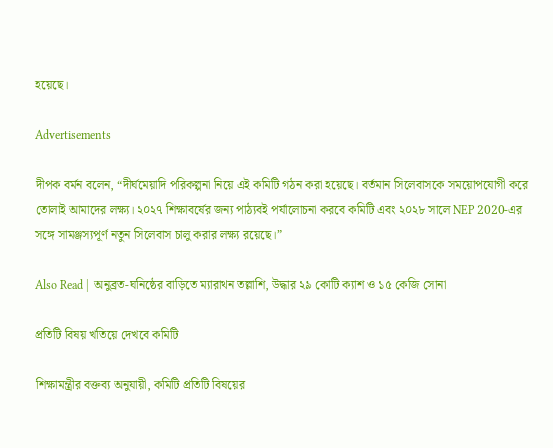হয়েছে।

Advertisements

দীপক বর্মন বলেন, “দীর্ঘমেয়াদি পরিকল্পনা নিয়ে এই কমিটি গঠন করা হয়েছে। বর্তমান সিলেবাসকে সময়োপযোগী করে তোলাই আমাদের লক্ষ্য। ২০২৭ শিক্ষাবর্ষের জন্য পাঠ্যবই পর্যালোচনা করবে কমিটি এবং ২০২৮ সালে NEP 2020-এর সঙ্গে সামঞ্জস্যপূর্ণ নতুন সিলেবাস চালু করার লক্ষ্য রয়েছে।”

Also Read |  অনুব্রত-ঘনিষ্ঠের বাড়িতে ম্যারাথন তল্লাশি, উদ্ধার ২৯ কোটি ক্যাশ ও ১৫ কেজি সোনা

প্রতিটি বিষয় খতিয়ে দেখবে কমিটি

শিক্ষামন্ত্রীর বক্তব্য অনুযায়ী, কমিটি প্রতিটি বিষয়ের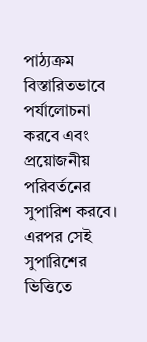পাঠ্যক্রম বিস্তারিতভাবে পর্যালোচনা করবে এবং প্রয়োজনীয় পরিবর্তনের সুপারিশ করবে। এরপর সেই সুপারিশের ভিত্তিতে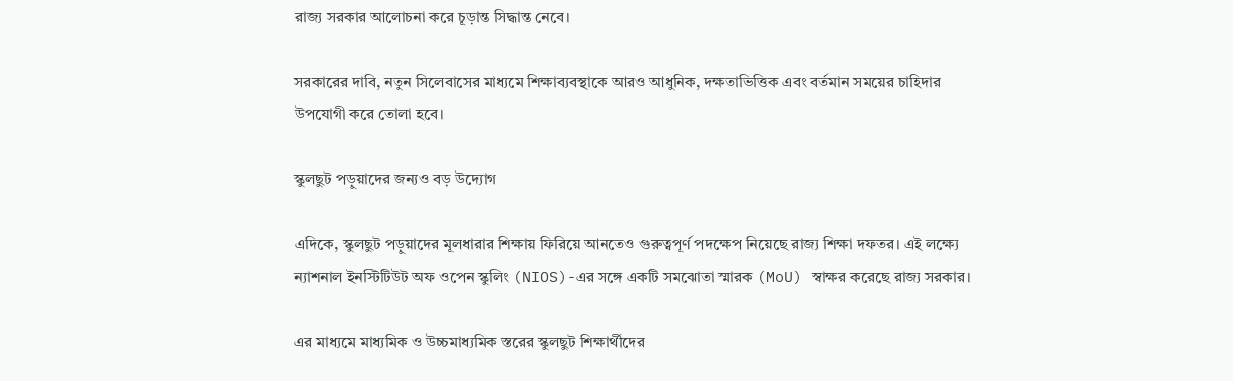রাজ্য সরকার আলোচনা করে চূড়ান্ত সিদ্ধান্ত নেবে।

সরকারের দাবি, নতুন সিলেবাসের মাধ্যমে শিক্ষাব্যবস্থাকে আরও আধুনিক, দক্ষতাভিত্তিক এবং বর্তমান সময়ের চাহিদার উপযোগী করে তোলা হবে।

স্কুলছুট পড়ুয়াদের জন্যও বড় উদ্যোগ

এদিকে, স্কুলছুট পড়ুয়াদের মূলধারার শিক্ষায় ফিরিয়ে আনতেও গুরুত্বপূর্ণ পদক্ষেপ নিয়েছে রাজ্য শিক্ষা দফতর। এই লক্ষ্যে ন্যাশনাল ইনস্টিটিউট অফ ওপেন স্কুলিং (NIOS)-এর সঙ্গে একটি সমঝোতা স্মারক (MoU) স্বাক্ষর করেছে রাজ্য সরকার।

এর মাধ্যমে মাধ্যমিক ও উচ্চমাধ্যমিক স্তরের স্কুলছুট শিক্ষার্থীদের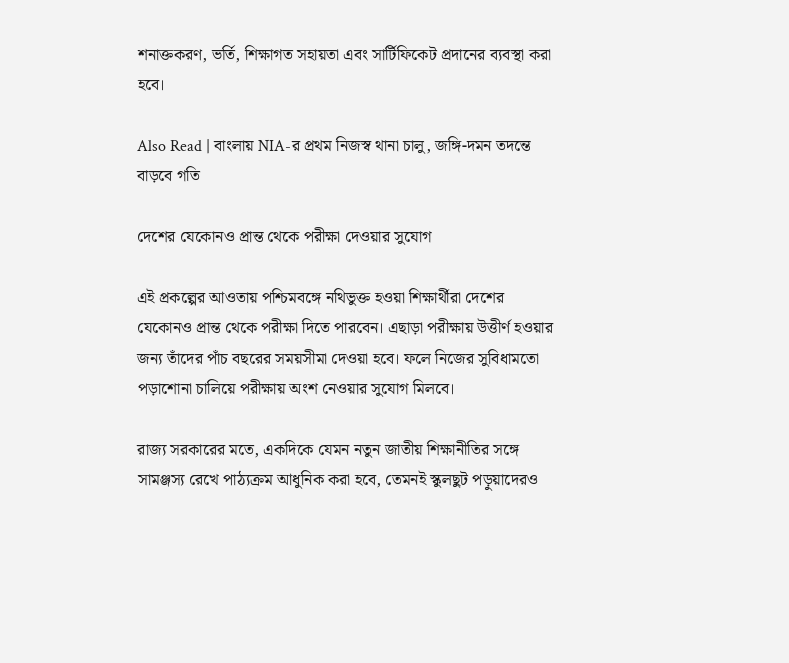শনাক্তকরণ, ভর্তি, শিক্ষাগত সহায়তা এবং সার্টিফিকেট প্রদানের ব্যবস্থা করা হবে।

Also Read | বাংলায় NIA-র প্রথম নিজস্ব থানা চালু, জঙ্গি-দমন তদন্তে বাড়বে গতি

দেশের যেকোনও প্রান্ত থেকে পরীক্ষা দেওয়ার সুযোগ

এই প্রকল্পের আওতায় পশ্চিমবঙ্গে নথিভুক্ত হওয়া শিক্ষার্থীরা দেশের যেকোনও প্রান্ত থেকে পরীক্ষা দিতে পারবেন। এছাড়া পরীক্ষায় উত্তীর্ণ হওয়ার জন্য তাঁদের পাঁচ বছরের সময়সীমা দেওয়া হবে। ফলে নিজের সুবিধামতো পড়াশোনা চালিয়ে পরীক্ষায় অংশ নেওয়ার সুযোগ মিলবে।

রাজ্য সরকারের মতে, একদিকে যেমন নতুন জাতীয় শিক্ষানীতির সঙ্গে সামঞ্জস্য রেখে পাঠ্যক্রম আধুনিক করা হবে, তেমনই স্কুলছুট পড়ুয়াদেরও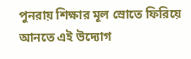পুনরায় শিক্ষার মূল স্রোতে ফিরিয়ে আনতে এই উদ্যোগ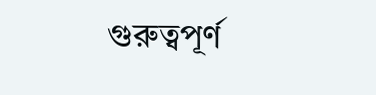গুরুত্বপূর্ণ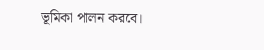ভূমিকা পালন করবে।